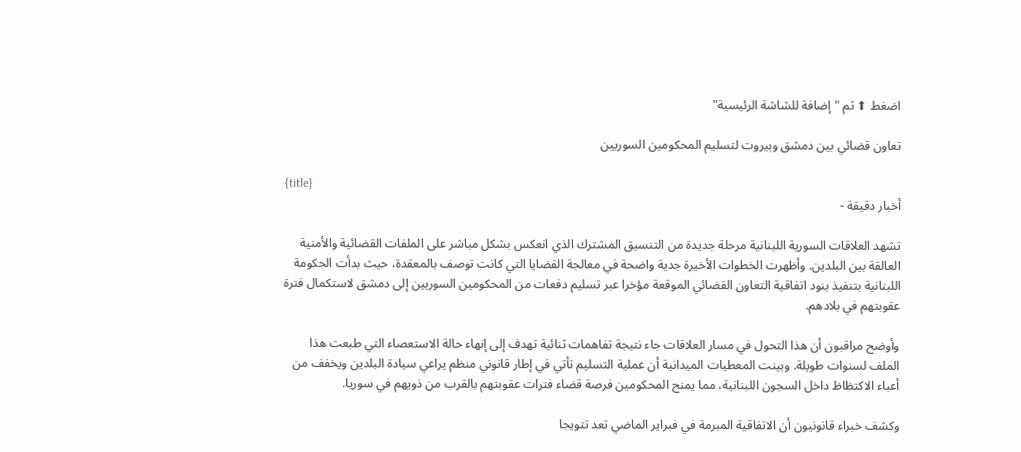اضغط ⬆ ثم "إضافة للشاشة الرئيسية"

تعاون قضائي بين دمشق وبيروت لتسليم المحكومين السوريين

{title}
أخبار دقيقة -

تشهد العلاقات السورية اللبنانية مرحلة جديدة من التنسيق المشترك الذي انعكس بشكل مباشر على الملفات القضائية والأمنية العالقة بين البلدين. وأظهرت الخطوات الأخيرة جدية واضحة في معالجة القضايا التي كانت توصف بالمعقدة، حيث بدأت الحكومة اللبنانية بتنفيذ بنود اتفاقية التعاون القضائي الموقعة مؤخرا عبر تسليم دفعات من المحكومين السوريين إلى دمشق لاستكمال فترة عقوبتهم في بلادهم.

وأوضح مراقبون أن هذا التحول في مسار العلاقات جاء نتيجة تفاهمات ثنائية تهدف إلى إنهاء حالة الاستعصاء التي طبعت هذا الملف لسنوات طويلة. وبينت المعطيات الميدانية أن عملية التسليم تأتي في إطار قانوني منظم يراعي سيادة البلدين ويخفف من أعباء الاكتظاظ داخل السجون اللبنانية، مما يمنح المحكومين فرصة قضاء فترات عقوبتهم بالقرب من ذويهم في سوريا.

وكشف خبراء قانونيون أن الاتفاقية المبرمة في فبراير الماضي تعد تتويجا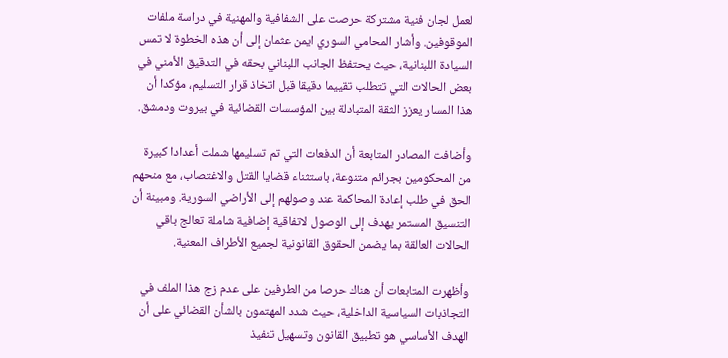لعمل لجان فنية مشتركة حرصت على الشفافية والمهنية في دراسة ملفات الموقوفين. وأشار المحامي السوري ايمن عثمان إلى أن هذه الخطوة لا تمس السيادة اللبنانية، حيث يحتفظ الجانب اللبناني بحقه في التدقيق الأمني في بعض الحالات التي تتطلب تقييما دقيقا قبل اتخاذ قرار التسليم، مؤكدا أن هذا المسار يعزز الثقة المتبادلة بين المؤسسات القضائية في بيروت ودمشق.

وأضافت المصادر المتابعة أن الدفعات التي تم تسليمها شملت أعدادا كبيرة من المحكومين بجرائم متنوعة، باستثناء قضايا القتل والاغتصاب، مع منحهم الحق في طلب إعادة المحاكمة عند وصولهم إلى الأراضي السورية. ومبينة أن التنسيق المستمر يهدف إلى الوصول لاتفاقية إضافية شاملة تعالج باقي الحالات العالقة بما يضمن الحقوق القانونية لجميع الأطراف المعنية.

وأظهرت المتابعات أن هناك حرصا من الطرفين على عدم زج هذا الملف في التجاذبات السياسية الداخلية، حيث شدد المهتمون بالشأن القضائي على أن الهدف الأساسي هو تطبيق القانون وتسهيل تنفيذ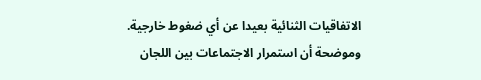الاتفاقيات الثنائية بعيدا عن أي ضغوط خارجية. وموضحة أن استمرار الاجتماعات بين اللجان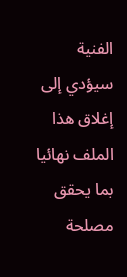الفنية سيؤدي إلى إغلاق هذا الملف نهائيا بما يحقق مصلحة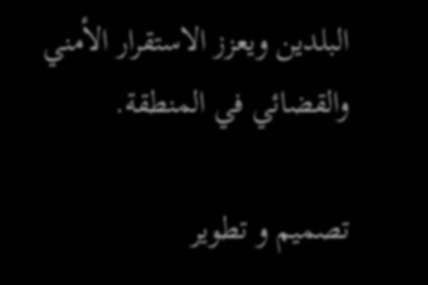البلدين ويعزز الاستقرار الأمني والقضائي في المنطقة.

تصميم و تطوير